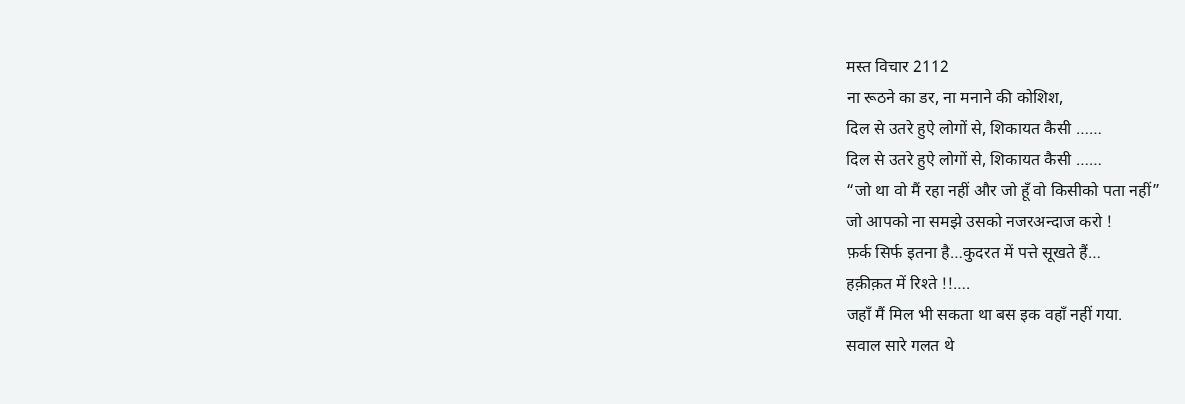मस्त विचार 2112
ना रूठने का डर, ना मनाने की कोशिश,
दिल से उतरे हुऐ लोगों से, शिकायत कैसी ……
दिल से उतरे हुऐ लोगों से, शिकायत कैसी ……
“जो था वो मैं रहा नहीं और जो हूँ वो किसीको पता नहीं”
जो आपको ना समझे उसको नजरअन्दाज करो !
फ़र्क सिर्फ इतना है…कुदरत में पत्ते सूखते हैं…
हक़ीक़त में रिश्ते !!….
जहाँ मैं मिल भी सकता था बस इक वहाँ नहीं गया.
सवाल सारे गलत थे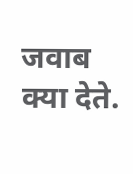जवाब क्या देते.